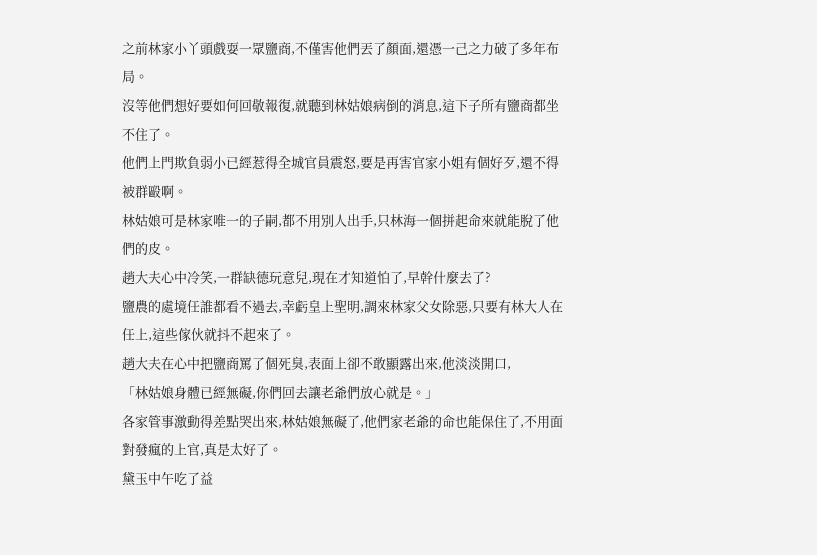之前林家小丫頭戲耍一眾鹽商,不僅害他們丟了顏面,還憑一己之力破了多年布局。
沒等他們想好要如何回敬報復,就聽到林姑娘病倒的消息,這下子所有鹽商都坐不住了。
他們上門欺負弱小已經惹得全城官員震怒,要是再害官家小姐有個好歹,還不得被群毆啊。
林姑娘可是林家唯一的子嗣,都不用別人出手,只林海一個拼起命來就能脫了他們的皮。
趙大夫心中冷笑,一群缺德玩意兒,現在才知道怕了,早幹什麼去了?
鹽農的處境任誰都看不過去,幸虧皇上聖明,調來林家父女除惡,只要有林大人在任上,這些傢伙就抖不起來了。
趙大夫在心中把鹽商罵了個死臭,表面上卻不敢顯露出來,他淡淡開口,
「林姑娘身體已經無礙,你們回去讓老爺們放心就是。」
各家管事激動得差點哭出來,林姑娘無礙了,他們家老爺的命也能保住了,不用面對發瘋的上官,真是太好了。
黛玉中午吃了益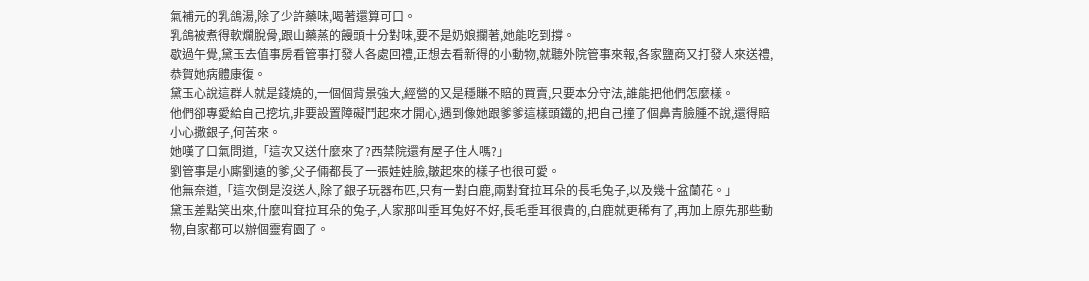氣補元的乳鴿湯,除了少許藥味,喝著還算可口。
乳鴿被煮得軟爛脫骨,跟山藥蒸的饅頭十分對味,要不是奶娘攔著,她能吃到撐。
歇過午覺,黛玉去值事房看管事打發人各處回禮,正想去看新得的小動物,就聽外院管事來報,各家鹽商又打發人來送禮,恭賀她病體康復。
黛玉心說這群人就是錢燒的,一個個背景強大,經營的又是穩賺不賠的買賣,只要本分守法,誰能把他們怎麼樣。
他們卻專愛給自己挖坑,非要設置障礙鬥起來才開心,遇到像她跟爹爹這樣頭鐵的,把自己撞了個鼻青臉腫不說,還得賠小心撒銀子,何苦來。
她嘆了口氣問道,「這次又送什麼來了?西禁院還有屋子住人嗎?」
劉管事是小廝劉遠的爹,父子倆都長了一張娃娃臉,皺起來的樣子也很可愛。
他無奈道,「這次倒是沒送人,除了銀子玩器布匹,只有一對白鹿,兩對耷拉耳朵的長毛兔子,以及幾十盆蘭花。」
黛玉差點笑出來,什麼叫耷拉耳朵的兔子,人家那叫垂耳兔好不好,長毛垂耳很貴的,白鹿就更稀有了,再加上原先那些動物,自家都可以辦個靈宥園了。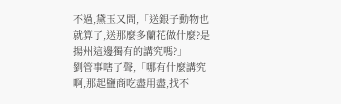不過,黛玉又問,「送銀子動物也就算了,送那麼多蘭花做什麼?是揚州這邊獨有的講究嗎?」
劉管事嗐了聲,「哪有什麼講究啊,那起鹽商吃盡用盡,找不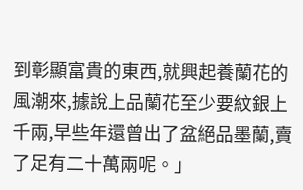到彰顯富貴的東西,就興起養蘭花的風潮來,據說上品蘭花至少要紋銀上千兩,早些年還曾出了盆絕品墨蘭,賣了足有二十萬兩呢。」